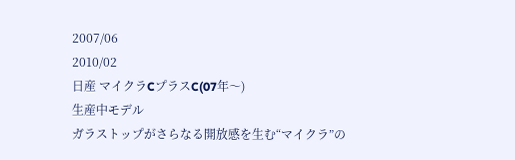2007/06
2010/02
日産 マイクラCプラスC(07年〜)
生産中モデル
ガラストップがさらなる開放感を生む“マイクラ”の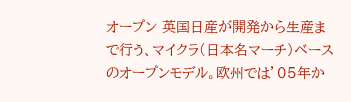オープン 英国日産が開発から生産まで行う、マイクラ(日本名マーチ)ベースのオープンモデル。欧州では’05年か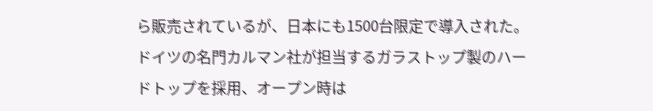ら販売されているが、日本にも1500台限定で導入された。ドイツの名門カルマン社が担当するガラストップ製のハードトップを採用、オープン時は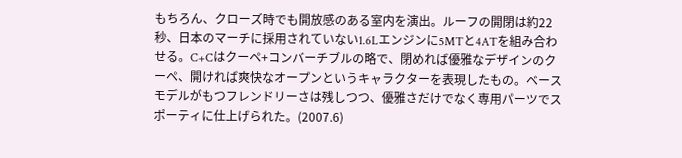もちろん、クローズ時でも開放感のある室内を演出。ルーフの開閉は約22秒、日本のマーチに採用されていない1.6Lエンジンに5MTと4ATを組み合わせる。C+Cはクーペ+コンバーチブルの略で、閉めれば優雅なデザインのクーペ、開ければ爽快なオープンというキャラクターを表現したもの。ベースモデルがもつフレンドリーさは残しつつ、優雅さだけでなく専用パーツでスポーティに仕上げられた。(2007.6)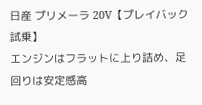日産 プリメーラ 20V【プレイバック試乗】
エンジンはフラットに上り詰め、足回りは安定感高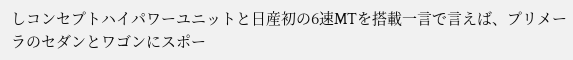しコンセプトハイパワーユニットと日産初の6速MTを搭載一言で言えば、プリメーラのセダンとワゴンにスポー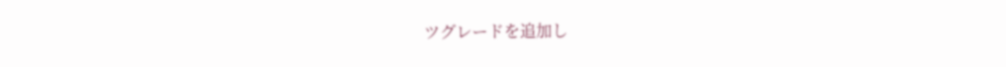ツグレードを追加し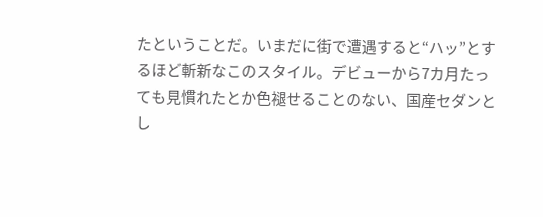たということだ。いまだに街で遭遇すると“ハッ”とするほど斬新なこのスタイル。デビューから7カ月たっても見慣れたとか色褪せることのない、国産セダンとし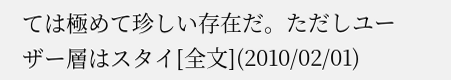ては極めて珍しい存在だ。ただしユーザー層はスタイ[全文](2010/02/01)